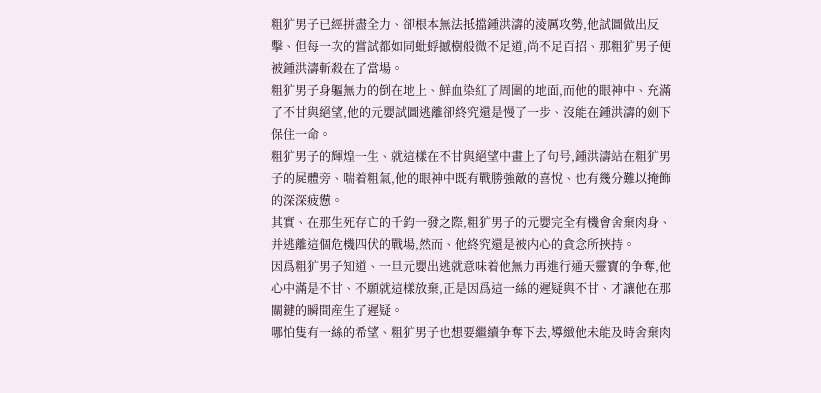粗犷男子已經拼盡全力、卻根本無法抵擋鍾洪濤的淩厲攻勢,他試圖做出反擊、但每一次的嘗試都如同蚍蜉撼樹般微不足道,尚不足百招、那粗犷男子便被鍾洪濤斬殺在了當場。
粗犷男子身軀無力的倒在地上、鮮血染紅了周圍的地面,而他的眼神中、充滿了不甘與絕望,他的元嬰試圖逃離卻終究還是慢了一步、沒能在鍾洪濤的劍下保住一命。
粗犷男子的輝煌一生、就這樣在不甘與絕望中畫上了句号,鍾洪濤站在粗犷男子的屍體旁、喘着粗氣,他的眼神中既有戰勝強敵的喜悅、也有幾分難以掩飾的深深疲憊。
其實、在那生死存亡的千鈞一發之際,粗犷男子的元嬰完全有機會舍棄肉身、并逃離這個危機四伏的戰場,然而、他終究還是被内心的貪念所挾持。
因爲粗犷男子知道、一旦元嬰出逃就意味着他無力再進行通天靈寶的争奪,他心中滿是不甘、不願就這樣放棄,正是因爲這一絲的遲疑與不甘、才讓他在那關鍵的瞬間産生了遲疑。
哪怕隻有一絲的希望、粗犷男子也想要繼續争奪下去,導緻他未能及時舍棄肉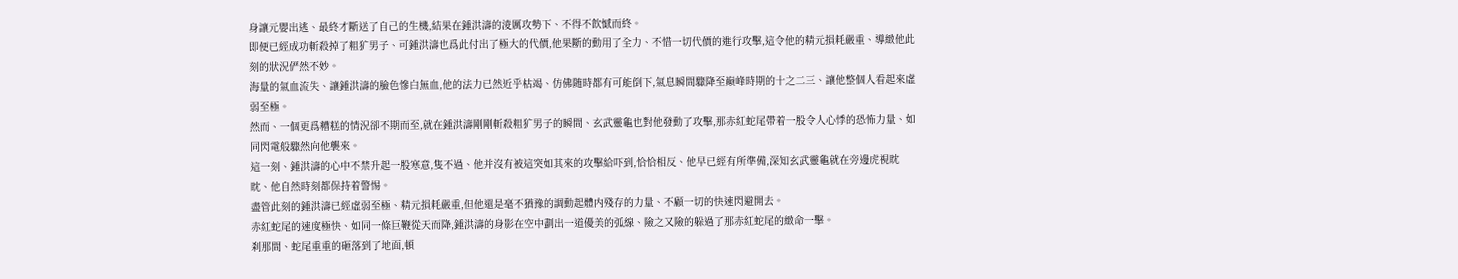身讓元嬰出逃、最終才斷送了自己的生機,結果在鍾洪濤的淩厲攻勢下、不得不飲憾而終。
即便已經成功斬殺掉了粗犷男子、可鍾洪濤也爲此付出了極大的代價,他果斷的動用了全力、不惜一切代價的進行攻擊,這令他的精元損耗嚴重、導緻他此刻的狀況俨然不妙。
海量的氣血流失、讓鍾洪濤的臉色慘白無血,他的法力已然近乎枯竭、仿佛随時都有可能倒下,氣息瞬間驟降至巅峰時期的十之二三、讓他整個人看起來虛弱至極。
然而、一個更爲糟糕的情況卻不期而至,就在鍾洪濤剛剛斬殺粗犷男子的瞬間、玄武靈龜也對他發動了攻擊,那赤紅蛇尾帶着一股令人心悸的恐怖力量、如同閃電般驟然向他襲來。
這一刻、鍾洪濤的心中不禁升起一股寒意,隻不過、他并沒有被這突如其來的攻擊給吓到,恰恰相反、他早已經有所準備,深知玄武靈龜就在旁邊虎視眈眈、他自然時刻都保持着警惕。
盡管此刻的鍾洪濤已經虛弱至極、精元損耗嚴重,但他還是毫不猶豫的調動起體内殘存的力量、不顧一切的快速閃避開去。
赤紅蛇尾的速度極快、如同一條巨鞭從天而降,鍾洪濤的身影在空中劃出一道優美的弧線、險之又險的躲過了那赤紅蛇尾的緻命一擊。
刹那間、蛇尾重重的砸落到了地面,頓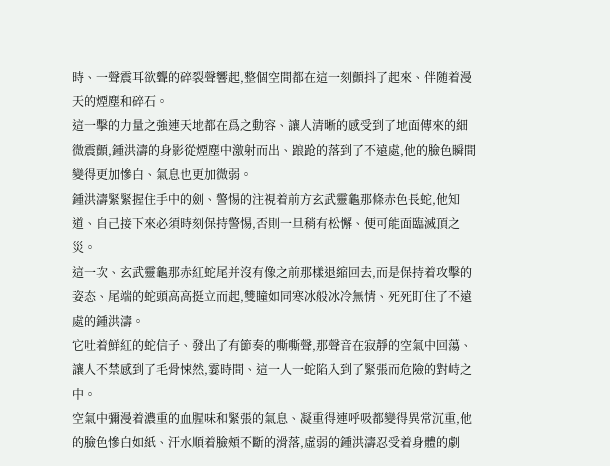時、一聲震耳欲聾的碎裂聲響起,整個空間都在這一刻顫抖了起來、伴随着漫天的煙塵和碎石。
這一擊的力量之強連天地都在爲之動容、讓人清晰的感受到了地面傳來的細微震顫,鍾洪濤的身影從煙塵中激射而出、踉跄的落到了不遠處,他的臉色瞬間變得更加慘白、氣息也更加微弱。
鍾洪濤緊緊握住手中的劍、警惕的注視着前方玄武靈龜那條赤色長蛇,他知道、自己接下來必須時刻保持警惕,否則一旦稍有松懈、便可能面臨滅頂之災。
這一次、玄武靈龜那赤紅蛇尾并沒有像之前那樣退縮回去,而是保持着攻擊的姿态、尾端的蛇頭高高挺立而起,雙瞳如同寒冰般冰冷無情、死死盯住了不遠處的鍾洪濤。
它吐着鮮紅的蛇信子、發出了有節奏的嘶嘶聲,那聲音在寂靜的空氣中回蕩、讓人不禁感到了毛骨悚然,霎時間、這一人一蛇陷入到了緊張而危險的對峙之中。
空氣中彌漫着濃重的血腥味和緊張的氣息、凝重得連呼吸都變得異常沉重,他的臉色慘白如紙、汗水順着臉頰不斷的滑落,虛弱的鍾洪濤忍受着身體的劇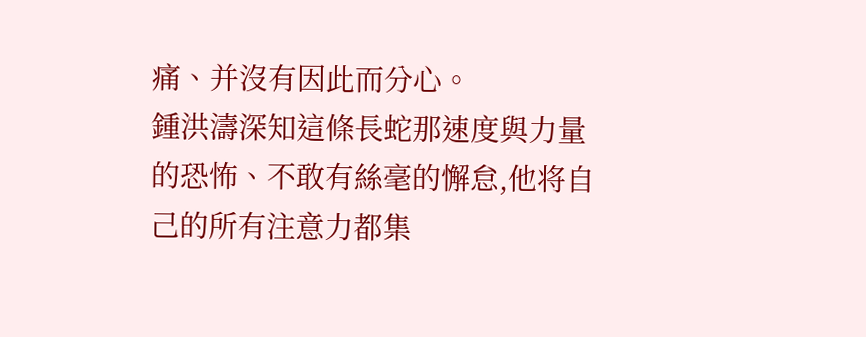痛、并沒有因此而分心。
鍾洪濤深知這條長蛇那速度與力量的恐怖、不敢有絲毫的懈怠,他将自己的所有注意力都集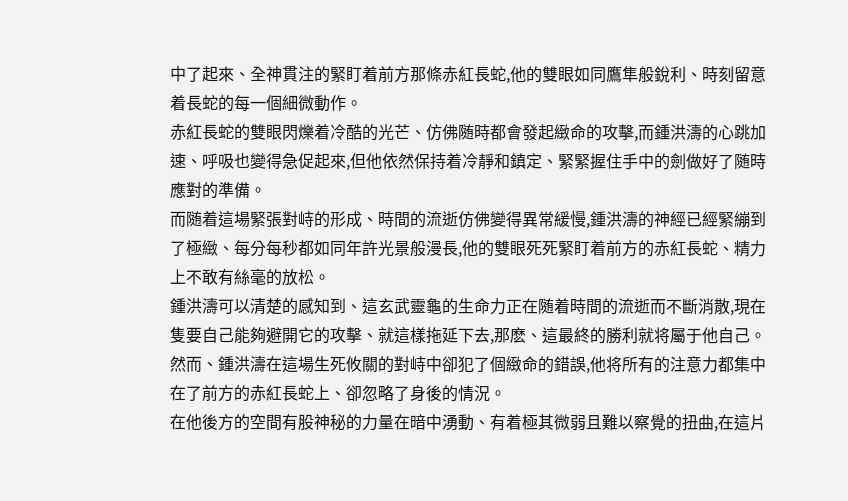中了起來、全神貫注的緊盯着前方那條赤紅長蛇,他的雙眼如同鷹隼般銳利、時刻留意着長蛇的每一個細微動作。
赤紅長蛇的雙眼閃爍着冷酷的光芒、仿佛随時都會發起緻命的攻擊,而鍾洪濤的心跳加速、呼吸也變得急促起來,但他依然保持着冷靜和鎮定、緊緊握住手中的劍做好了随時應對的準備。
而随着這場緊張對峙的形成、時間的流逝仿佛變得異常緩慢,鍾洪濤的神經已經緊繃到了極緻、每分每秒都如同年許光景般漫長,他的雙眼死死緊盯着前方的赤紅長蛇、精力上不敢有絲毫的放松。
鍾洪濤可以清楚的感知到、這玄武靈龜的生命力正在随着時間的流逝而不斷消散,現在隻要自己能夠避開它的攻擊、就這樣拖延下去,那麽、這最終的勝利就将屬于他自己。
然而、鍾洪濤在這場生死攸關的對峙中卻犯了個緻命的錯誤,他将所有的注意力都集中在了前方的赤紅長蛇上、卻忽略了身後的情況。
在他後方的空間有股神秘的力量在暗中湧動、有着極其微弱且難以察覺的扭曲,在這片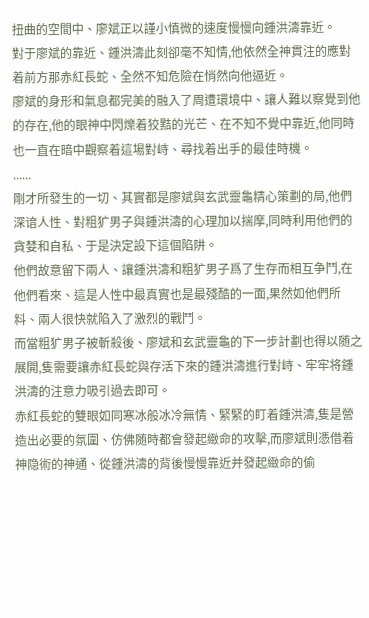扭曲的空間中、廖斌正以謹小慎微的速度慢慢向鍾洪濤靠近。
對于廖斌的靠近、鍾洪濤此刻卻毫不知情,他依然全神貫注的應對着前方那赤紅長蛇、全然不知危險在悄然向他逼近。
廖斌的身形和氣息都完美的融入了周遭環境中、讓人難以察覺到他的存在,他的眼神中閃爍着狡黠的光芒、在不知不覺中靠近,他同時也一直在暗中觀察着這場對峙、尋找着出手的最佳時機。
......
剛才所發生的一切、其實都是廖斌與玄武靈龜精心策劃的局,他們深谙人性、對粗犷男子與鍾洪濤的心理加以揣摩,同時利用他們的貪婪和自私、于是決定設下這個陷阱。
他們故意留下兩人、讓鍾洪濤和粗犷男子爲了生存而相互争鬥,在他們看來、這是人性中最真實也是最殘酷的一面,果然如他們所料、兩人很快就陷入了激烈的戰鬥。
而當粗犷男子被斬殺後、廖斌和玄武靈龜的下一步計劃也得以随之展開,隻需要讓赤紅長蛇與存活下來的鍾洪濤進行對峙、牢牢将鍾洪濤的注意力吸引過去即可。
赤紅長蛇的雙眼如同寒冰般冰冷無情、緊緊的盯着鍾洪濤,隻是營造出必要的氛圍、仿佛随時都會發起緻命的攻擊,而廖斌則憑借着神隐術的神通、從鍾洪濤的背後慢慢靠近并發起緻命的偷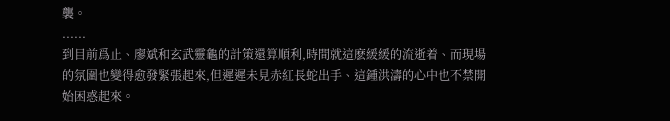襲。
......
到目前爲止、廖斌和玄武靈龜的計策還算順利,時間就這麽緩緩的流逝着、而現場的氛圍也變得愈發緊張起來,但遲遲未見赤紅長蛇出手、這鍾洪濤的心中也不禁開始困惑起來。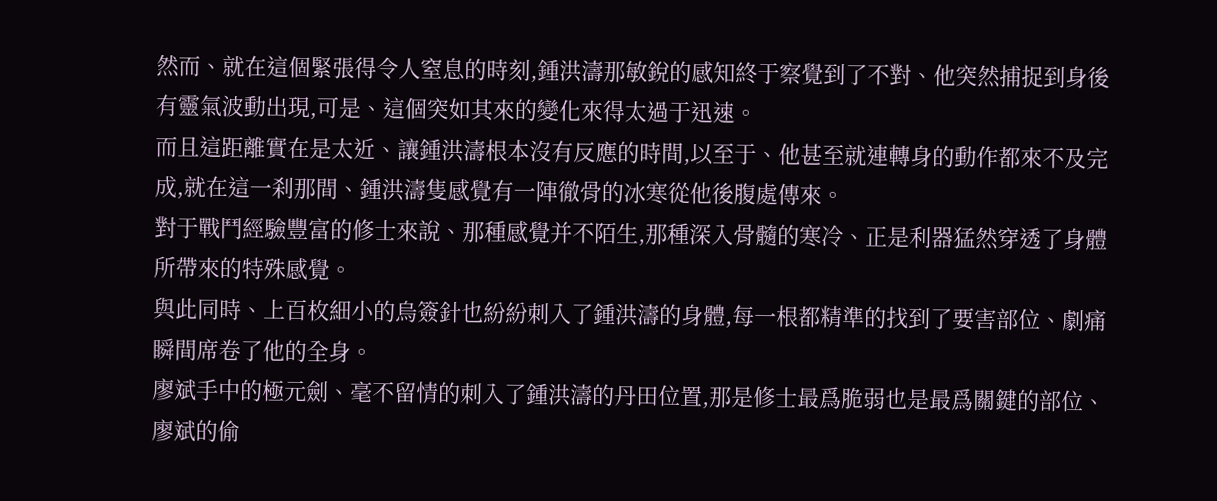然而、就在這個緊張得令人窒息的時刻,鍾洪濤那敏銳的感知終于察覺到了不對、他突然捕捉到身後有靈氣波動出現,可是、這個突如其來的變化來得太過于迅速。
而且這距離實在是太近、讓鍾洪濤根本沒有反應的時間,以至于、他甚至就連轉身的動作都來不及完成,就在這一刹那間、鍾洪濤隻感覺有一陣徹骨的冰寒從他後腹處傳來。
對于戰鬥經驗豐富的修士來說、那種感覺并不陌生,那種深入骨髓的寒冷、正是利器猛然穿透了身體所帶來的特殊感覺。
與此同時、上百枚細小的烏簽針也紛紛刺入了鍾洪濤的身體,每一根都精準的找到了要害部位、劇痛瞬間席卷了他的全身。
廖斌手中的極元劍、毫不留情的刺入了鍾洪濤的丹田位置,那是修士最爲脆弱也是最爲關鍵的部位、廖斌的偷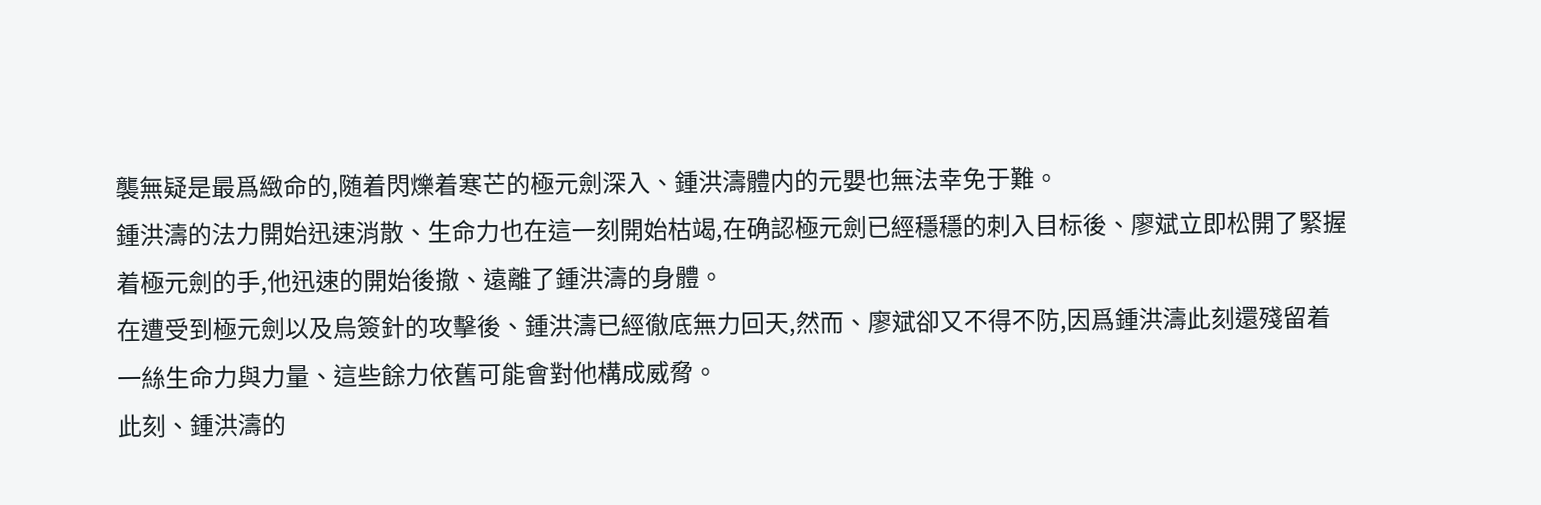襲無疑是最爲緻命的,随着閃爍着寒芒的極元劍深入、鍾洪濤體内的元嬰也無法幸免于難。
鍾洪濤的法力開始迅速消散、生命力也在這一刻開始枯竭,在确認極元劍已經穩穩的刺入目标後、廖斌立即松開了緊握着極元劍的手,他迅速的開始後撤、遠離了鍾洪濤的身體。
在遭受到極元劍以及烏簽針的攻擊後、鍾洪濤已經徹底無力回天,然而、廖斌卻又不得不防,因爲鍾洪濤此刻還殘留着一絲生命力與力量、這些餘力依舊可能會對他構成威脅。
此刻、鍾洪濤的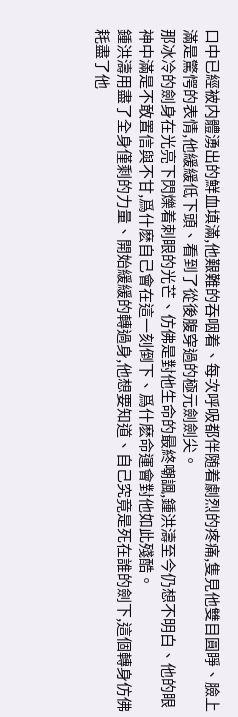口中已經被内體湧出的鮮血填滿,他艱難的吞咽着、每次呼吸都伴随着劇烈的疼痛,隻見他雙目圓睜、臉上滿是驚愕的表情,他緩緩低下頭、看到了從後腹穿過的極元劍劍尖。
那冰冷的劍身在光亮下閃爍着刺眼的光芒、仿佛是對他生命的最終嘲諷,鍾洪濤至今仍想不明白、他的眼神中滿是不敢置信與不甘,爲什麽自己會在這一刻倒下、爲什麽命運會對他如此殘酷。
鍾洪濤用盡了全身僅剩的力量、開始緩緩的轉過身,他想要知道、自己究竟是死在誰的劍下,這個轉身仿佛耗盡了他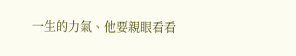一生的力氣、他要親眼看看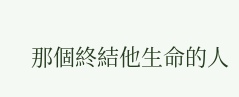那個終結他生命的人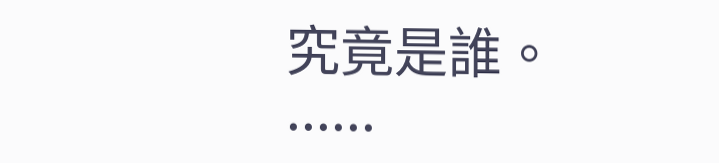究竟是誰。
......